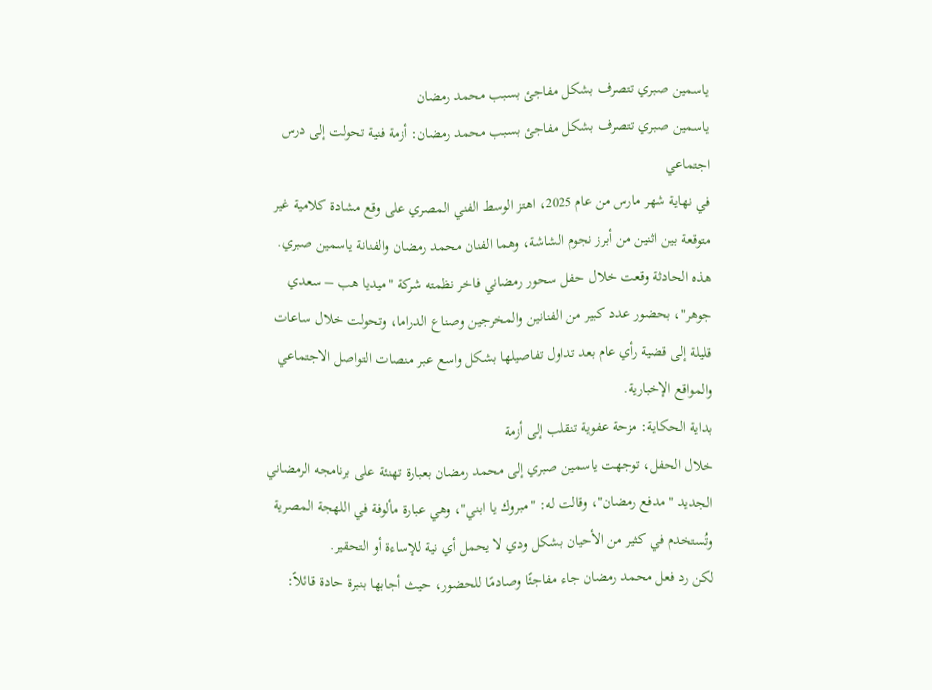ياسمين صبري تتصرف بشكل مفاجئ بسبب محمد رمضان
ياسمين صبري تتصرف بشكل مفاجئ بسبب محمد رمضان: أزمة فنية تحولت إلى درس اجتماعي
في نهاية شهر مارس من عام 2025، اهتز الوسط الفني المصري على وقع مشادة كلامية غير متوقعة بين اثنين من أبرز نجوم الشاشة، وهما الفنان محمد رمضان والفنانة ياسمين صبري. هذه الحادثة وقعت خلال حفل سحور رمضاني فاخر نظمته شركة "ميديا هب – سعدي جوهر"، بحضور عدد كبير من الفنانين والمخرجين وصناع الدراما، وتحولت خلال ساعات قليلة إلى قضية رأي عام بعد تداول تفاصيلها بشكل واسع عبر منصات التواصل الاجتماعي والمواقع الإخبارية.
بداية الحكاية: مزحة عفوية تنقلب إلى أزمة
خلال الحفل، توجهت ياسمين صبري إلى محمد رمضان بعبارة تهنئة على برنامجه الرمضاني الجديد "مدفع رمضان"، وقالت له: "مبروك يا ابني"، وهي عبارة مألوفة في اللهجة المصرية وتُستخدم في كثير من الأحيان بشكل ودي لا يحمل أي نية للإساءة أو التحقير.
لكن رد فعل محمد رمضان جاء مفاجئًا وصادمًا للحضور، حيث أجابها بنبرة حادة قائلاً: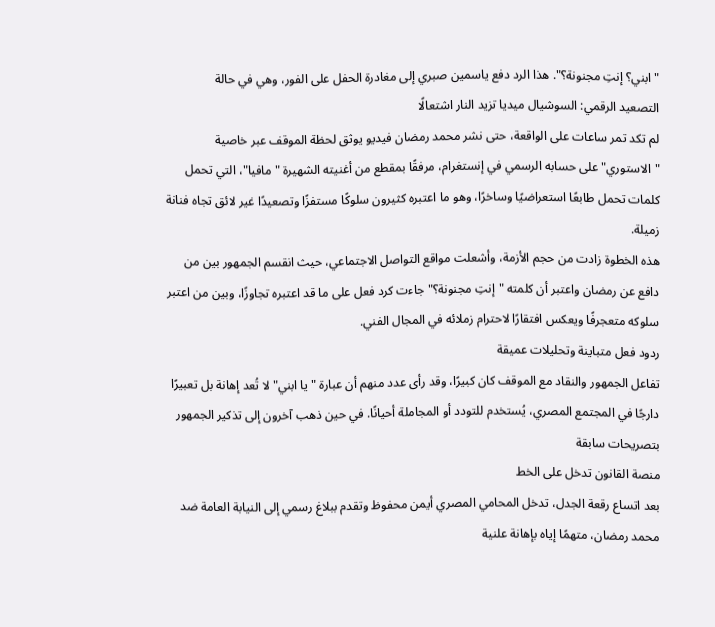"ابني؟ إنتِ مجنونة؟". هذا الرد دفع ياسمين صبري إلى مغادرة الحفل على الفور، وهي في حالة
التصعيد الرقمي: السوشيال ميديا تزيد النار اشتعالًا
لم تكد تمر ساعات على الواقعة، حتى نشر محمد رمضان فيديو يوثق لحظة الموقف عبر خاصية "الاستوري" على حسابه الرسمي في إنستغرام، مرفقًا بمقطع من أغنيته الشهيرة "مافيا"، التي تحمل كلمات تحمل طابعًا استعراضيًا وساخرًا، وهو ما اعتبره كثيرون سلوكًا مستفزًا وتصعيدًا غير لائق تجاه فنانة زميلة.
هذه الخطوة زادت من حجم الأزمة، وأشعلت مواقع التواصل الاجتماعي، حيث انقسم الجمهور بين من دافع عن رمضان واعتبر أن كلمته "إنتِ مجنونة؟" جاءت كرد فعل على ما قد اعتبره تجاوزًا، وبين من اعتبر سلوكه متعجرفًا ويعكس افتقارًا لاحترام زملائه في المجال الفني.
ردود فعل متباينة وتحليلات عميقة
تفاعل الجمهور والنقاد مع الموقف كان كبيرًا، وقد رأى عدد منهم أن عبارة "يا ابني" لا تُعد إهانة بل تعبيرًا دارجًا في المجتمع المصري، يُستخدم للتودد أو المجاملة أحيانًا. في حين ذهب آخرون إلى تذكير الجمهور بتصريحات سابقة
منصة القانون تدخل على الخط
بعد اتساع رقعة الجدل، تدخل المحامي المصري أيمن محفوظ وتقدم ببلاغ رسمي إلى النيابة العامة ضد محمد رمضان، متهمًا إياه بإهانة علنية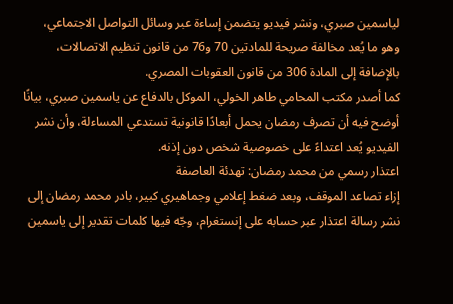لياسمين صبري، ونشر فيديو يتضمن إساءة عبر وسائل التواصل الاجتماعي، وهو ما يُعد مخالفة صريحة للمادتين 70 و76 من قانون تنظيم الاتصالات، بالإضافة إلى المادة 306 من قانون العقوبات المصري.
كما أصدر مكتب المحامي طاهر الخولي، الموكل بالدفاع عن ياسمين صبري، بيانًا أوضح فيه أن تصرف رمضان يحمل أبعادًا قانونية تستدعي المساءلة، وأن نشر الفيديو يُعد اعتداءً على خصوصية شخص دون إذنه.
اعتذار رسمي من محمد رمضان: تهدئة العاصفة
إزاء تصاعد الموقف، وبعد ضغط إعلامي وجماهيري كبير، بادر محمد رمضان إلى نشر رسالة اعتذار عبر حسابه على إنستغرام، وجّه فيها كلمات تقدير إلى ياسمين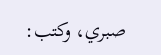صبري، وكتب: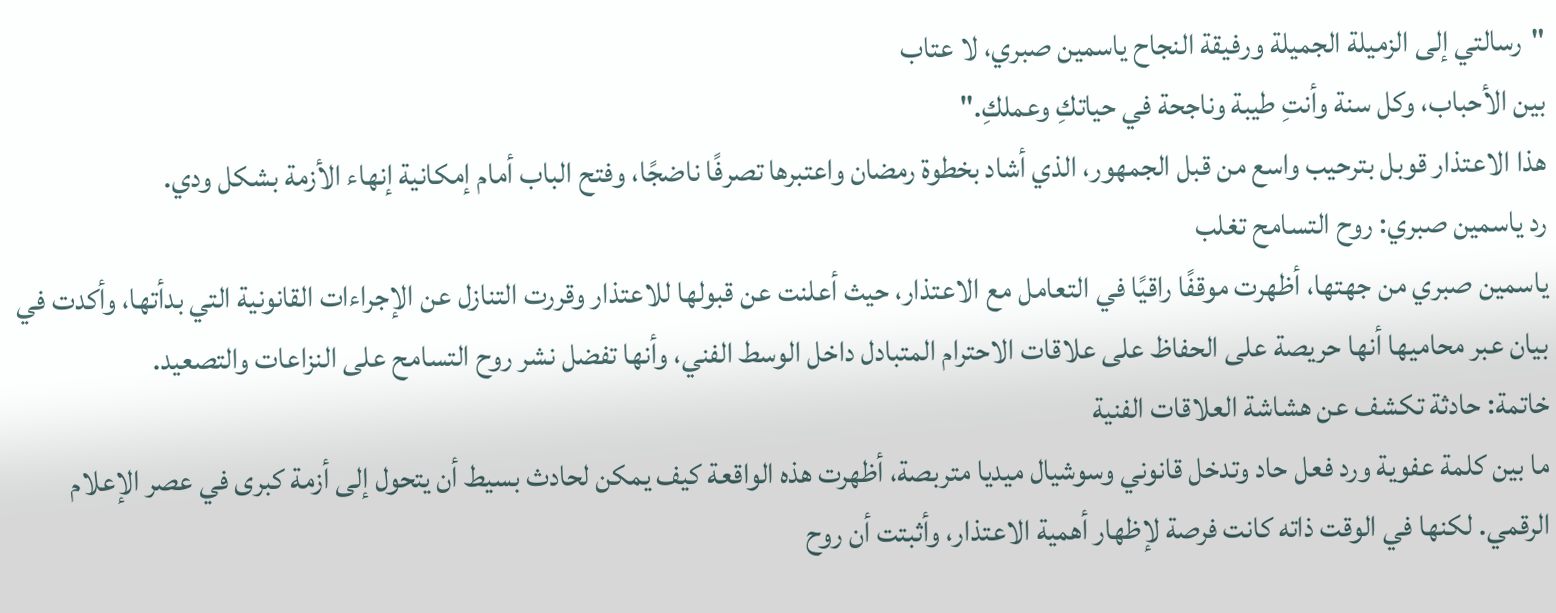"رسالتي إلى الزميلة الجميلة ورفيقة النجاح ياسمين صبري، لا عتاب
بين الأحباب، وكل سنة وأنتِ طيبة وناجحة في حياتكِ وعملكِ."
هذا الاعتذار قوبل بترحيب واسع من قبل الجمهور، الذي أشاد بخطوة رمضان واعتبرها تصرفًا ناضجًا، وفتح الباب أمام إمكانية إنهاء الأزمة بشكل ودي.
رد ياسمين صبري: روح التسامح تغلب
ياسمين صبري من جهتها، أظهرت موقفًا راقيًا في التعامل مع الاعتذار، حيث أعلنت عن قبولها للاعتذار وقررت التنازل عن الإجراءات القانونية التي بدأتها، وأكدت في بيان عبر محاميها أنها حريصة على الحفاظ على علاقات الاحترام المتبادل داخل الوسط الفني، وأنها تفضل نشر روح التسامح على النزاعات والتصعيد.
خاتمة: حادثة تكشف عن هشاشة العلاقات الفنية
ما بين كلمة عفوية ورد فعل حاد وتدخل قانوني وسوشيال ميديا متربصة، أظهرت هذه الواقعة كيف يمكن لحادث بسيط أن يتحول إلى أزمة كبرى في عصر الإعلام الرقمي. لكنها في الوقت ذاته كانت فرصة لإظهار أهمية الاعتذار، وأثبتت أن روح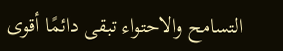التسامح والاحتواء تبقى دائمًا أقوى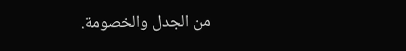من الجدل والخصومة.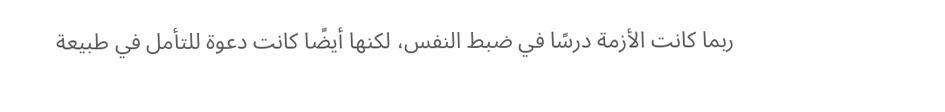ربما كانت الأزمة درسًا في ضبط النفس، لكنها أيضًا كانت دعوة للتأمل في طبيعة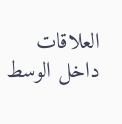العلاقات داخل الوسط